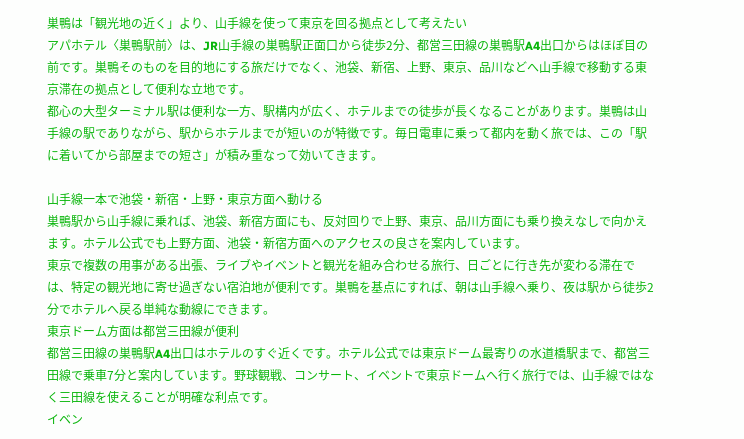巣鴨は「観光地の近く」より、山手線を使って東京を回る拠点として考えたい
アパホテル〈巣鴨駅前〉は、JR山手線の巣鴨駅正面口から徒歩2分、都営三田線の巣鴨駅A4出口からはほぼ目の前です。巣鴨そのものを目的地にする旅だけでなく、池袋、新宿、上野、東京、品川などへ山手線で移動する東京滞在の拠点として便利な立地です。
都心の大型ターミナル駅は便利な一方、駅構内が広く、ホテルまでの徒歩が長くなることがあります。巣鴨は山手線の駅でありながら、駅からホテルまでが短いのが特徴です。毎日電車に乗って都内を動く旅では、この「駅に着いてから部屋までの短さ」が積み重なって効いてきます。

山手線一本で池袋・新宿・上野・東京方面へ動ける
巣鴨駅から山手線に乗れば、池袋、新宿方面にも、反対回りで上野、東京、品川方面にも乗り換えなしで向かえます。ホテル公式でも上野方面、池袋・新宿方面へのアクセスの良さを案内しています。
東京で複数の用事がある出張、ライブやイベントと観光を組み合わせる旅行、日ごとに行き先が変わる滞在では、特定の観光地に寄せ過ぎない宿泊地が便利です。巣鴨を基点にすれば、朝は山手線へ乗り、夜は駅から徒歩2分でホテルへ戻る単純な動線にできます。
東京ドーム方面は都営三田線が便利
都営三田線の巣鴨駅A4出口はホテルのすぐ近くです。ホテル公式では東京ドーム最寄りの水道橋駅まで、都営三田線で乗車7分と案内しています。野球観戦、コンサート、イベントで東京ドームへ行く旅行では、山手線ではなく三田線を使えることが明確な利点です。
イベン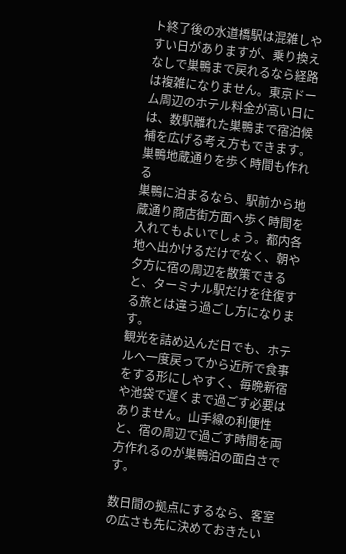ト終了後の水道橋駅は混雑しやすい日がありますが、乗り換えなしで巣鴨まで戻れるなら経路は複雑になりません。東京ドーム周辺のホテル料金が高い日には、数駅離れた巣鴨まで宿泊候補を広げる考え方もできます。
巣鴨地蔵通りを歩く時間も作れる
巣鴨に泊まるなら、駅前から地蔵通り商店街方面へ歩く時間を入れてもよいでしょう。都内各地へ出かけるだけでなく、朝や夕方に宿の周辺を散策できると、ターミナル駅だけを往復する旅とは違う過ごし方になります。
観光を詰め込んだ日でも、ホテルへ一度戻ってから近所で食事をする形にしやすく、毎晩新宿や池袋で遅くまで過ごす必要はありません。山手線の利便性と、宿の周辺で過ごす時間を両方作れるのが巣鴨泊の面白さです。

数日間の拠点にするなら、客室の広さも先に決めておきたい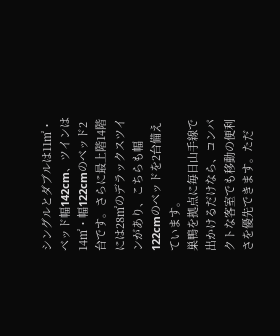シングルとダブルは11㎡・ベッド幅142cm、ツインは14㎡・幅122cmのベッド2台です。さらに最上階14階には28㎡のデラックスツインがあり、こちらも幅122cmのベッドを2台備えています。
巣鴨を拠点に毎日山手線で出かけるだけなら、コンパクトな客室でも移動の便利さを優先できます。ただ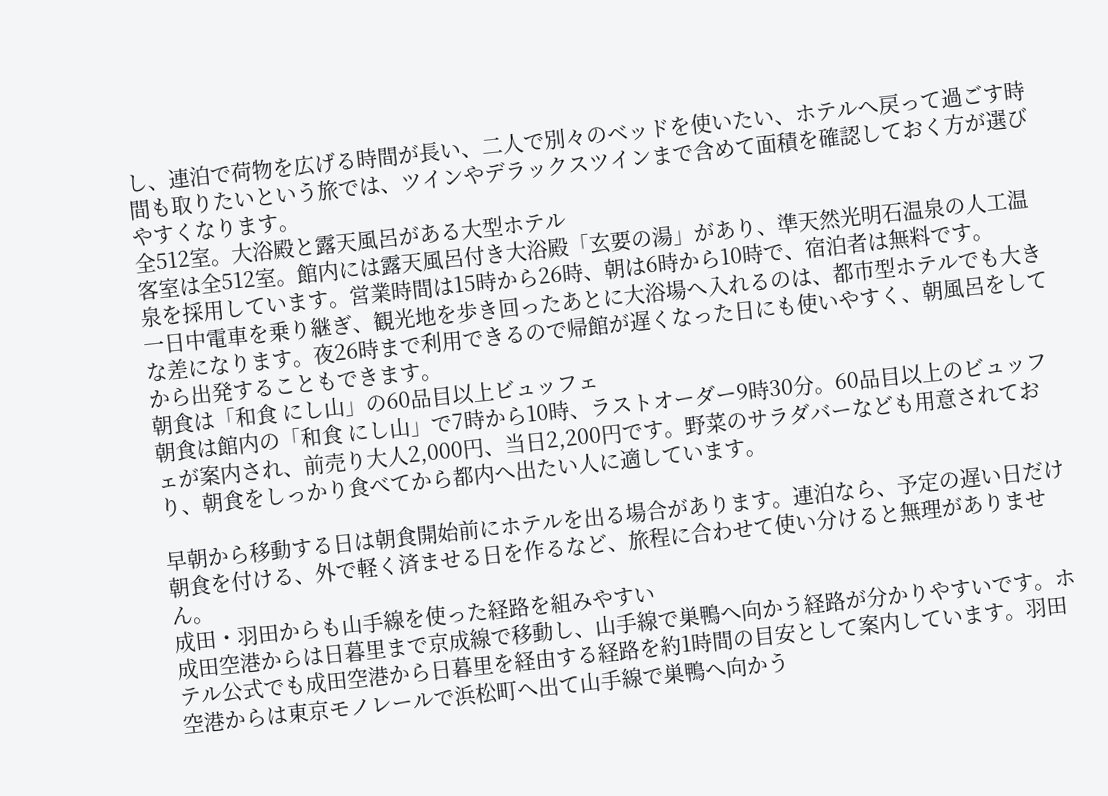し、連泊で荷物を広げる時間が長い、二人で別々のベッドを使いたい、ホテルへ戻って過ごす時間も取りたいという旅では、ツインやデラックスツインまで含めて面積を確認しておく方が選びやすくなります。
全512室。大浴殿と露天風呂がある大型ホテル
客室は全512室。館内には露天風呂付き大浴殿「玄要の湯」があり、準天然光明石温泉の人工温泉を採用しています。営業時間は15時から26時、朝は6時から10時で、宿泊者は無料です。
一日中電車を乗り継ぎ、観光地を歩き回ったあとに大浴場へ入れるのは、都市型ホテルでも大きな差になります。夜26時まで利用できるので帰館が遅くなった日にも使いやすく、朝風呂をしてから出発することもできます。
朝食は「和食 にし山」の60品目以上ビュッフェ
朝食は館内の「和食 にし山」で7時から10時、ラストオーダー9時30分。60品目以上のビュッフェが案内され、前売り大人2,000円、当日2,200円です。野菜のサラダバーなども用意されており、朝食をしっかり食べてから都内へ出たい人に適しています。

早朝から移動する日は朝食開始前にホテルを出る場合があります。連泊なら、予定の遅い日だけ朝食を付ける、外で軽く済ませる日を作るなど、旅程に合わせて使い分けると無理がありません。
成田・羽田からも山手線を使った経路を組みやすい
成田空港からは日暮里まで京成線で移動し、山手線で巣鴨へ向かう経路が分かりやすいです。ホテル公式でも成田空港から日暮里を経由する経路を約1時間の目安として案内しています。羽田空港からは東京モノレールで浜松町へ出て山手線で巣鴨へ向かう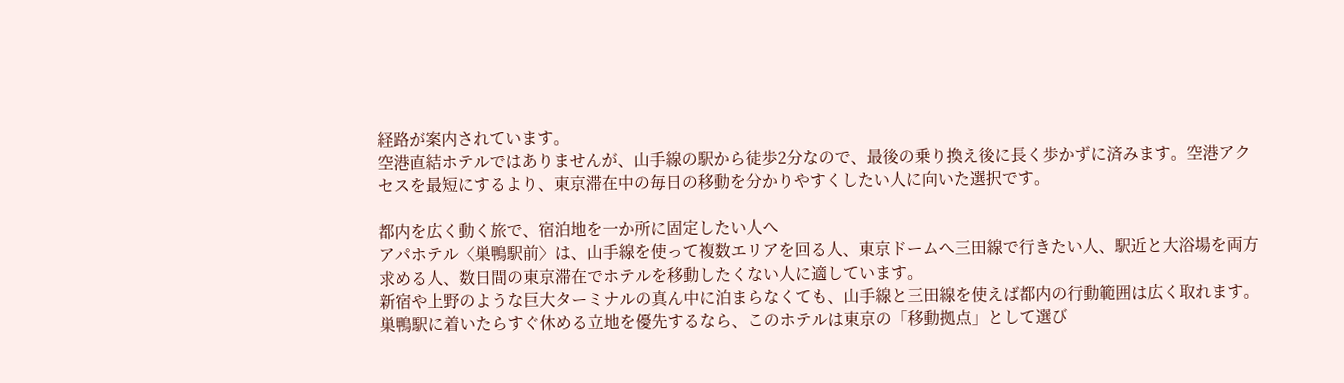経路が案内されています。
空港直結ホテルではありませんが、山手線の駅から徒歩2分なので、最後の乗り換え後に長く歩かずに済みます。空港アクセスを最短にするより、東京滞在中の毎日の移動を分かりやすくしたい人に向いた選択です。

都内を広く動く旅で、宿泊地を一か所に固定したい人へ
アパホテル〈巣鴨駅前〉は、山手線を使って複数エリアを回る人、東京ドームへ三田線で行きたい人、駅近と大浴場を両方求める人、数日間の東京滞在でホテルを移動したくない人に適しています。
新宿や上野のような巨大ターミナルの真ん中に泊まらなくても、山手線と三田線を使えば都内の行動範囲は広く取れます。巣鴨駅に着いたらすぐ休める立地を優先するなら、このホテルは東京の「移動拠点」として選び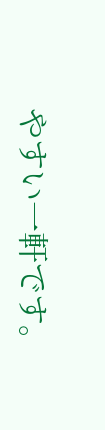やすい一軒です。